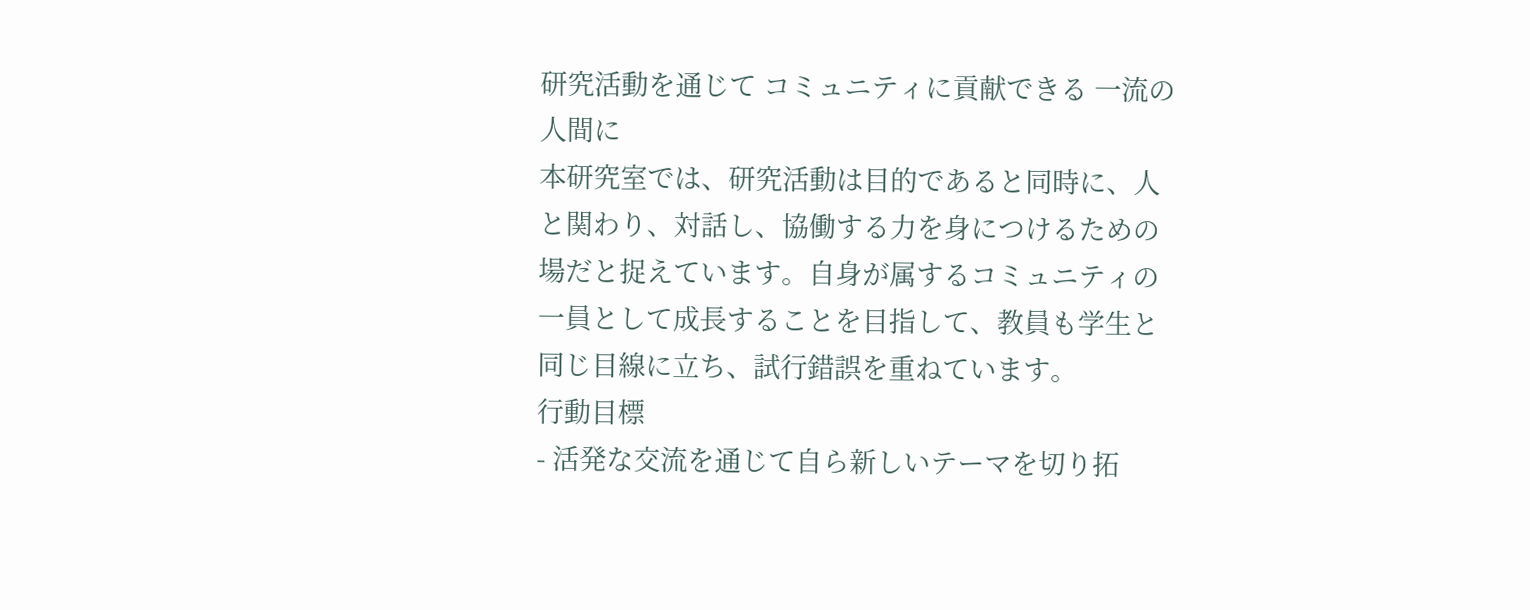研究活動を通じて コミュニティに貢献できる 一流の人間に
本研究室では、研究活動は目的であると同時に、人と関わり、対話し、協働する力を身につけるための場だと捉えています。自身が属するコミュニティの一員として成長することを目指して、教員も学生と同じ目線に立ち、試行錯誤を重ねています。
行動目標
- 活発な交流を通じて自ら新しいテーマを切り拓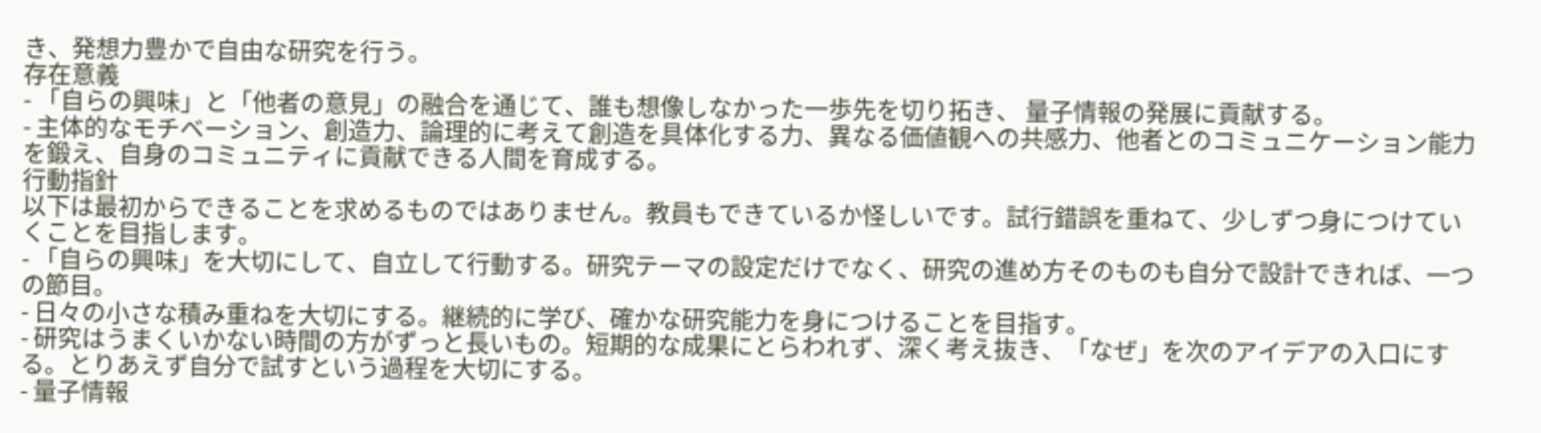き、発想力豊かで自由な研究を行う。
存在意義
- 「自らの興味」と「他者の意見」の融合を通じて、誰も想像しなかった一歩先を切り拓き、 量子情報の発展に貢献する。
- 主体的なモチベーション、創造力、論理的に考えて創造を具体化する力、異なる価値観への共感力、他者とのコミュニケーション能力を鍛え、自身のコミュニティに貢献できる人間を育成する。
行動指針
以下は最初からできることを求めるものではありません。教員もできているか怪しいです。試行錯誤を重ねて、少しずつ身につけていくことを目指します。
- 「自らの興味」を大切にして、自立して行動する。研究テーマの設定だけでなく、研究の進め方そのものも自分で設計できれば、一つの節目。
- 日々の小さな積み重ねを大切にする。継続的に学び、確かな研究能力を身につけることを目指す。
- 研究はうまくいかない時間の方がずっと長いもの。短期的な成果にとらわれず、深く考え抜き、「なぜ」を次のアイデアの入口にする。とりあえず自分で試すという過程を大切にする。
- 量子情報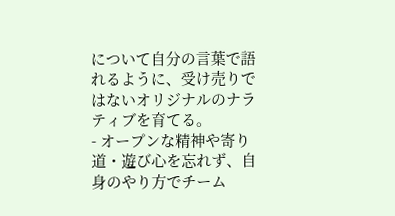について自分の言葉で語れるように、受け売りではないオリジナルのナラティブを育てる。
- オープンな精神や寄り道・遊び心を忘れず、自身のやり方でチーム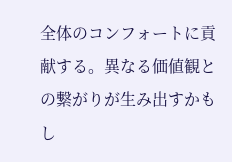全体のコンフォートに貢献する。異なる価値観との繋がりが生み出すかもし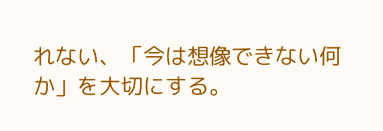れない、「今は想像できない何か」を大切にする。